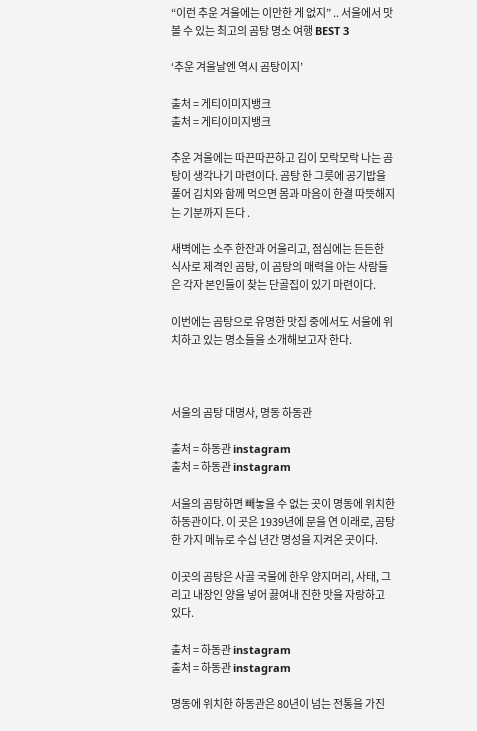“이런 추운 겨울에는 이만한 게 없지” .. 서울에서 맛 볼 수 있는 최고의 곰탕 명소 여행 BEST 3

‘추운 겨울날엔 역시 곰탕이지’

출처 = 게티이미지뱅크
출처 = 게티이미지뱅크

추운 겨울에는 따끈따끈하고 김이 모락모락 나는 곰탕이 생각나기 마련이다. 곰탕 한 그릇에 공기밥을 풀어 김치와 함께 먹으면 몸과 마음이 한결 따뜻해지는 기분까지 든다 .

새벽에는 소주 한잔과 어울리고, 점심에는 든든한 식사로 제격인 곰탕, 이 곰탕의 매력을 아는 사람들은 각자 본인들이 찾는 단골집이 있기 마련이다.

이번에는 곰탕으로 유명한 맛집 중에서도 서울에 위치하고 있는 명소들을 소개해보고자 한다.



서울의 곰탕 대명사, 명동 하동관

출처 = 하동관 instagram
출처 = 하동관 instagram

서울의 곰탕하면 빼놓을 수 없는 곳이 명동에 위치한 하동관이다. 이 곳은 1939년에 문을 연 이래로, 곰탕 한 가지 메뉴로 수십 년간 명성을 지켜온 곳이다.

이곳의 곰탕은 사골 국물에 한우 양지머리, 사태, 그리고 내장인 양을 넣어 끓여내 진한 맛을 자랑하고 있다.

출처 = 하동관 instagram
출처 = 하동관 instagram

명동에 위치한 하동관은 80년이 넘는 전통을 가진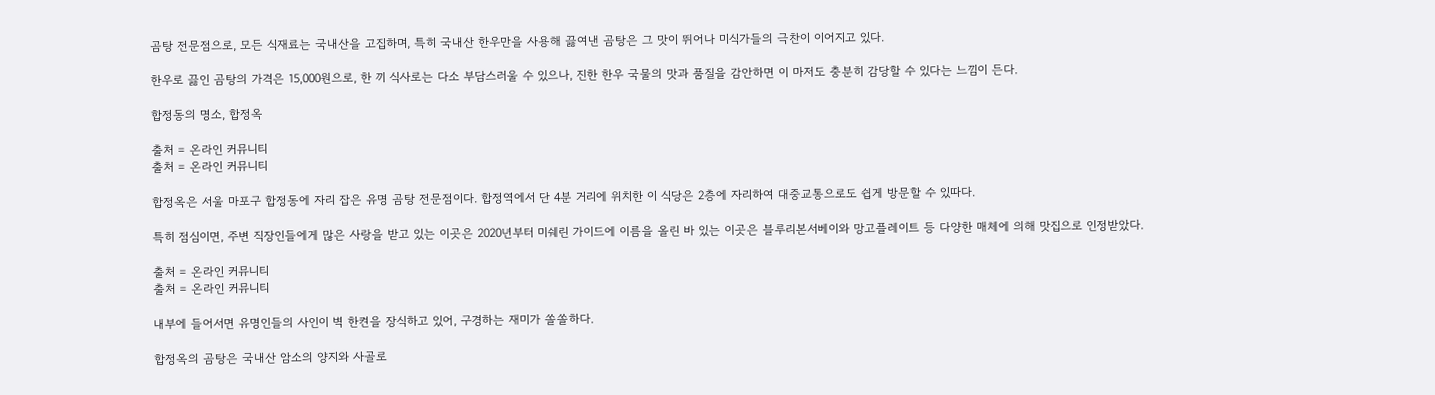곰탕 전문점으로, 모든 식재료는 국내산을 고집하며, 특히 국내산 한우만을 사용해 끓여낸 곰탕은 그 맛이 뛰어나 미식가들의 극찬이 이어지고 있다.

한우로 끓인 곰탕의 가격은 15,000원으로, 한 끼 식사로는 다소 부담스러울 수 있으나, 진한 한우 국물의 맛과 품질을 감안하면 이 마저도 충분히 감당할 수 있다는 느낌이 든다.

합정동의 명소, 합정옥

출처 = 온라인 커뮤니티
출처 = 온라인 커뮤니티

합정옥은 서울 마포구 합정동에 자리 잡은 유명 곰탕 전문점이다. 합정역에서 단 4분 거리에 위치한 이 식당은 2층에 자리하여 대중교통으로도 쉽게 방문할 수 있따다.

특히 점심이면, 주변 직장인들에게 많은 사랑을 받고 있는 이곳은 2020년부터 미쉐린 가이드에 이름을 올린 바 있는 이곳은 블루리본서베이와 망고플레이트 등 다양한 매체에 의해 맛집으로 인정받았다.

출처 = 온라인 커뮤니티
출처 = 온라인 커뮤니티

내부에 들어서면 유명인들의 사인이 벽 한켠을 장식하고 있어, 구경하는 재미가 쏠쏠하다.

합정옥의 곰탕은 국내산 암소의 양지와 사골로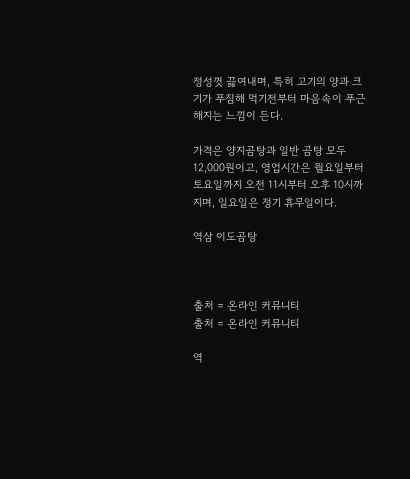정성껏 끓여내며, 특히 고기의 양과 크기가 푸짐해 먹기전부터 마음속이 푸근해지는 느낌이 든다.

가격은 양지곰탕과 일반 곰탕 모두 12,000원이고, 영업시간은 월요일부터 토요일까지 오전 11시부터 오후 10시까지며, 일요일은 정기 휴무일이다.

역삼 이도곰탕



출처 = 온라인 커뮤니티
출처 = 온라인 커뮤니티

역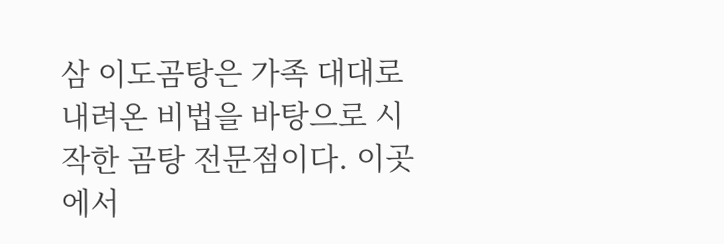삼 이도곰탕은 가족 대대로 내려온 비법을 바탕으로 시작한 곰탕 전문점이다. 이곳에서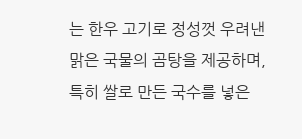는 한우 고기로 정성껏 우려낸 맑은 국물의 곰탕을 제공하며, 특히 쌀로 만든 국수를 넣은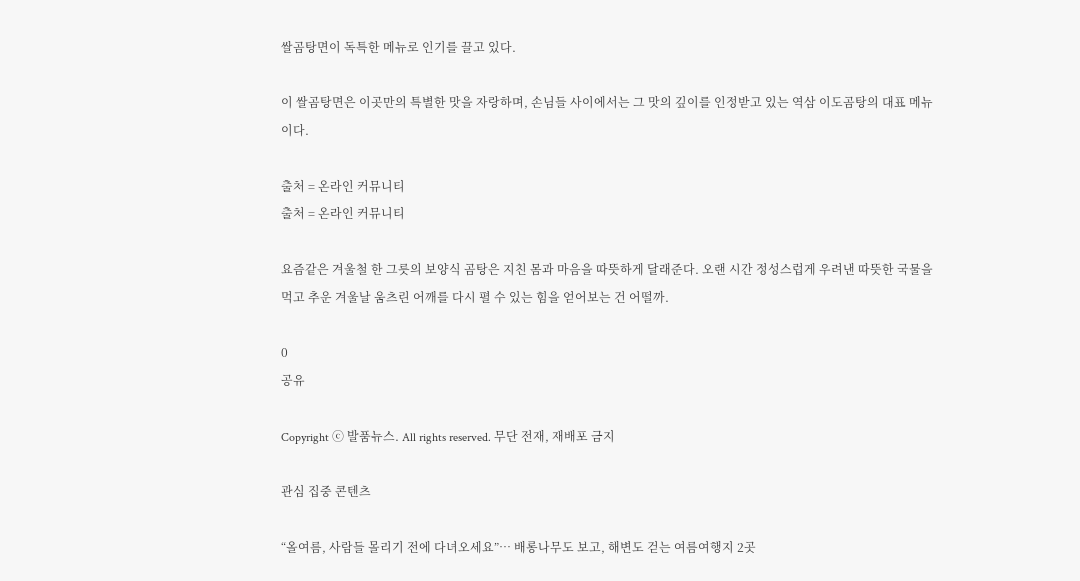쌀곰탕면이 독특한 메뉴로 인기를 끌고 있다.

이 쌀곰탕면은 이곳만의 특별한 맛을 자랑하며, 손님들 사이에서는 그 맛의 깊이를 인정받고 있는 역삼 이도곰탕의 대표 메뉴이다.

출처 = 온라인 커뮤니티
출처 = 온라인 커뮤니티

요즘같은 겨울철 한 그릇의 보양식 곰탕은 지친 몸과 마음을 따뜻하게 달래준다. 오랜 시간 정성스럽게 우려낸 따뜻한 국물을 먹고 추운 겨울날 움츠린 어깨를 다시 펼 수 있는 힘을 얻어보는 건 어떨까.

0
공유

Copyright ⓒ 발품뉴스. All rights reserved. 무단 전재, 재배포 금지

관심 집중 콘텐츠

“올여름, 사람들 몰리기 전에 다녀오세요”… 배롱나무도 보고, 해변도 걷는 여름여행지 2곳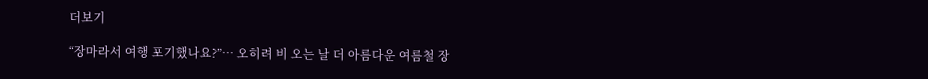더보기

“장마라서 여행 포기했나요?”… 오히려 비 오는 날 더 아름다운 여름철 장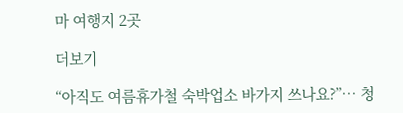마 여행지 2곳

더보기

“아직도 여름휴가철 숙박업소 바가지 쓰나요?”… 청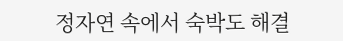정자연 속에서 숙박도 해결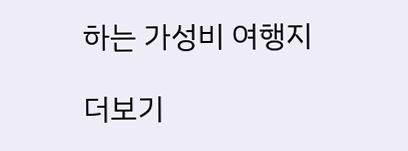하는 가성비 여행지

더보기